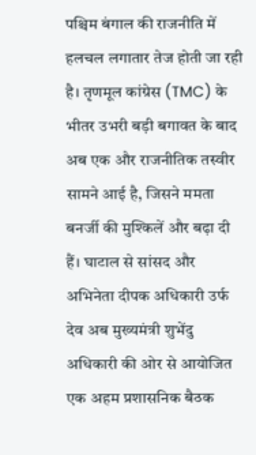पश्चिम बंगाल की राजनीति में हलचल लगातार तेज होती जा रही है। तृणमूल कांग्रेस (TMC) के भीतर उभरी बड़ी बगावत के बाद अब एक और राजनीतिक तस्वीर सामने आई है, जिसने ममता बनर्जी की मुश्किलें और बढ़ा दी हैं। घाटाल से सांसद और अभिनेता दीपक अधिकारी उर्फ देव अब मुख्यमंत्री शुभेंदु अधिकारी की ओर से आयोजित एक अहम प्रशासनिक बैठक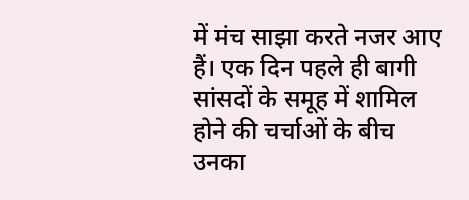में मंच साझा करते नजर आए हैं। एक दिन पहले ही बागी सांसदों के समूह में शामिल होने की चर्चाओं के बीच उनका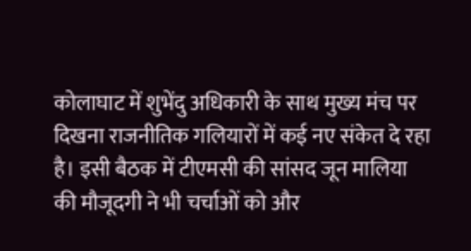कोलाघाट में शुभेंदु अधिकारी के साथ मुख्य मंच पर दिखना राजनीतिक गलियारों में कई नए संकेत दे रहा है। इसी बैठक में टीएमसी की सांसद जून मालिया की मौजूदगी ने भी चर्चाओं को और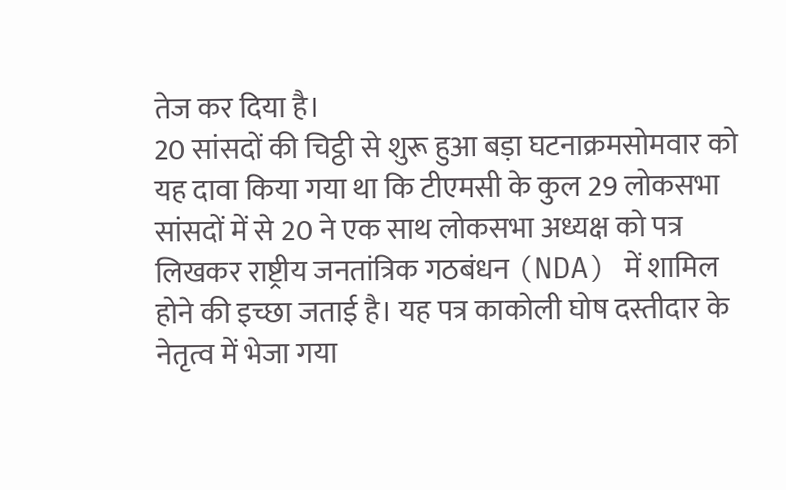तेज कर दिया है।
20 सांसदों की चिट्ठी से शुरू हुआ बड़ा घटनाक्रमसोमवार को यह दावा किया गया था कि टीएमसी के कुल 29 लोकसभा सांसदों में से 20 ने एक साथ लोकसभा अध्यक्ष को पत्र लिखकर राष्ट्रीय जनतांत्रिक गठबंधन (NDA) में शामिल होने की इच्छा जताई है। यह पत्र काकोली घोष दस्तीदार के नेतृत्व में भेजा गया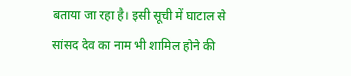बताया जा रहा है। इसी सूची में घाटाल से सांसद देव का नाम भी शामिल होने की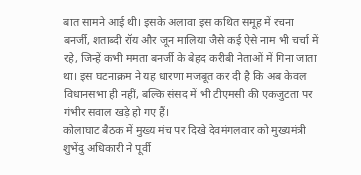बात सामने आई थी। इसके अलावा इस कथित समूह में रचना बनर्जी, शताब्दी रॉय और जून मालिया जैसे कई ऐसे नाम भी चर्चा में रहे, जिन्हें कभी ममता बनर्जी के बेहद करीबी नेताओं में गिना जाता था। इस घटनाक्रम ने यह धारणा मजबूत कर दी है कि अब केवल विधानसभा ही नहीं, बल्कि संसद में भी टीएमसी की एकजुटता पर गंभीर सवाल खड़े हो गए हैं।
कोलाघाट बैठक में मुख्य मंच पर दिखे देवमंगलवार को मुख्यमंत्री शुभेंदु अधिकारी ने पूर्वी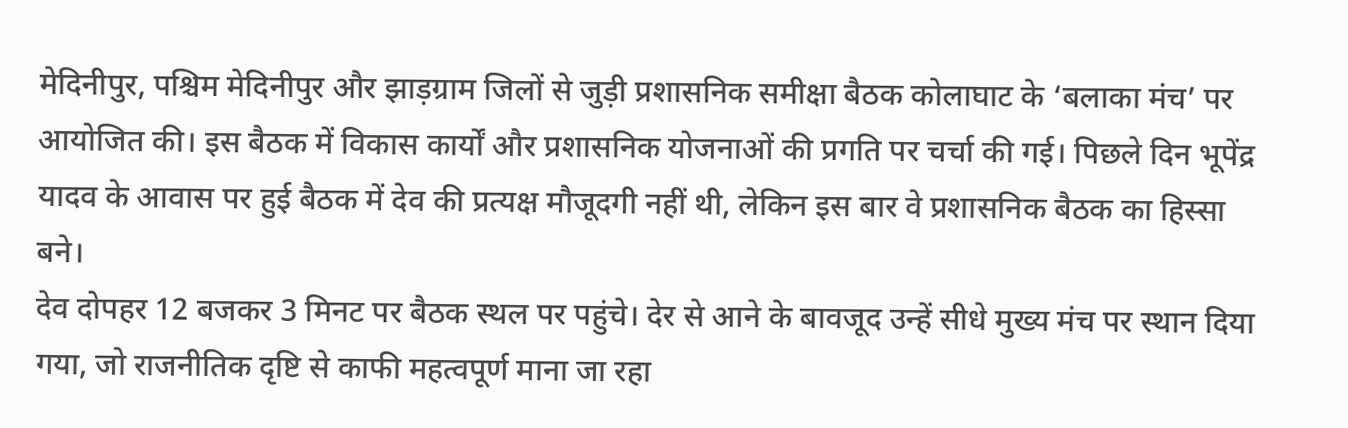मेदिनीपुर, पश्चिम मेदिनीपुर और झाड़ग्राम जिलों से जुड़ी प्रशासनिक समीक्षा बैठक कोलाघाट के ‘बलाका मंच’ पर आयोजित की। इस बैठक में विकास कार्यों और प्रशासनिक योजनाओं की प्रगति पर चर्चा की गई। पिछले दिन भूपेंद्र यादव के आवास पर हुई बैठक में देव की प्रत्यक्ष मौजूदगी नहीं थी, लेकिन इस बार वे प्रशासनिक बैठक का हिस्सा बने।
देव दोपहर 12 बजकर 3 मिनट पर बैठक स्थल पर पहुंचे। देर से आने के बावजूद उन्हें सीधे मुख्य मंच पर स्थान दिया गया, जो राजनीतिक दृष्टि से काफी महत्वपूर्ण माना जा रहा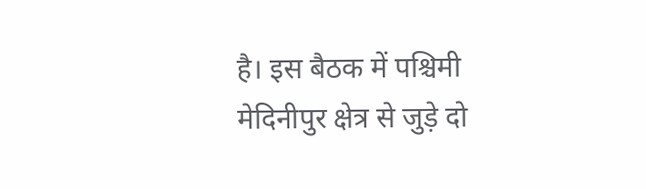है। इस बैठक में पश्चिमी मेदिनीपुर क्षेत्र से जुड़े दो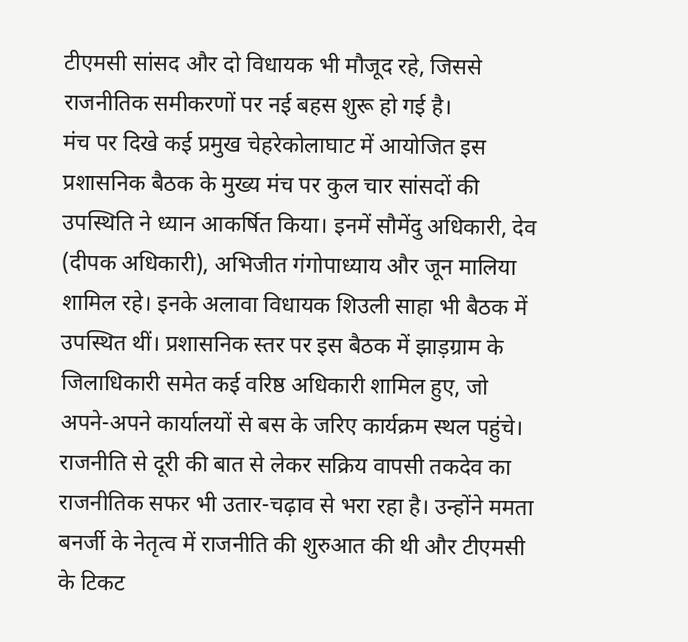टीएमसी सांसद और दो विधायक भी मौजूद रहे, जिससे राजनीतिक समीकरणों पर नई बहस शुरू हो गई है।
मंच पर दिखे कई प्रमुख चेहरेकोलाघाट में आयोजित इस प्रशासनिक बैठक के मुख्य मंच पर कुल चार सांसदों की उपस्थिति ने ध्यान आकर्षित किया। इनमें सौमेंदु अधिकारी, देव (दीपक अधिकारी), अभिजीत गंगोपाध्याय और जून मालिया शामिल रहे। इनके अलावा विधायक शिउली साहा भी बैठक में उपस्थित थीं। प्रशासनिक स्तर पर इस बैठक में झाड़ग्राम के जिलाधिकारी समेत कई वरिष्ठ अधिकारी शामिल हुए, जो अपने-अपने कार्यालयों से बस के जरिए कार्यक्रम स्थल पहुंचे।
राजनीति से दूरी की बात से लेकर सक्रिय वापसी तकदेव का राजनीतिक सफर भी उतार-चढ़ाव से भरा रहा है। उन्होंने ममता बनर्जी के नेतृत्व में राजनीति की शुरुआत की थी और टीएमसी के टिकट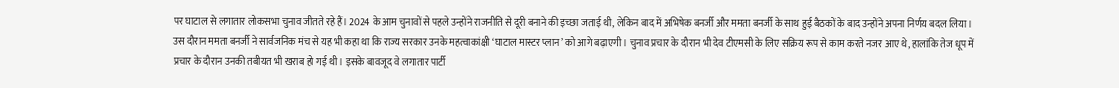पर घाटाल से लगातार लोकसभा चुनाव जीतते रहे हैं। 2024 के आम चुनावों से पहले उन्होंने राजनीति से दूरी बनाने की इच्छा जताई थी, लेकिन बाद में अभिषेक बनर्जी और ममता बनर्जी के साथ हुई बैठकों के बाद उन्होंने अपना निर्णय बदल लिया।
उस दौरान ममता बनर्जी ने सार्वजनिक मंच से यह भी कहा था कि राज्य सरकार उनके महत्वाकांक्षी ‘घाटाल मास्टर प्लान’ को आगे बढ़ाएगी। चुनाव प्रचार के दौरान भी देव टीएमसी के लिए सक्रिय रूप से काम करते नजर आए थे, हालांकि तेज धूप में प्रचार के दौरान उनकी तबीयत भी खराब हो गई थी। इसके बावजूद वे लगातार पार्टी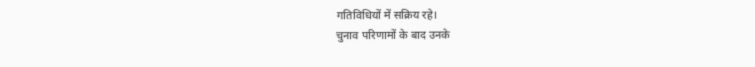गतिविधियों में सक्रिय रहे।
चुनाव परिणामों के बाद उनके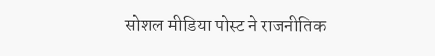सोशल मीडिया पोस्ट ने राजनीतिक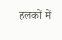हलकों में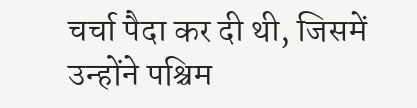चर्चा पैदा कर दी थी, जिसमें उन्होंने पश्चिम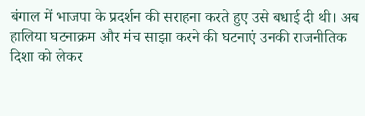बंगाल में भाजपा के प्रदर्शन की सराहना करते हुए उसे बधाई दी थी। अब हालिया घटनाक्रम और मंच साझा करने की घटनाएं उनकी राजनीतिक दिशा को लेकर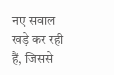नए सवाल खड़े कर रही हैं, जिससे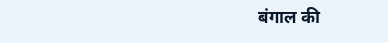बंगाल की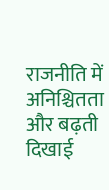राजनीति में अनिश्चितता और बढ़ती दिखाई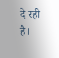दे रही है।